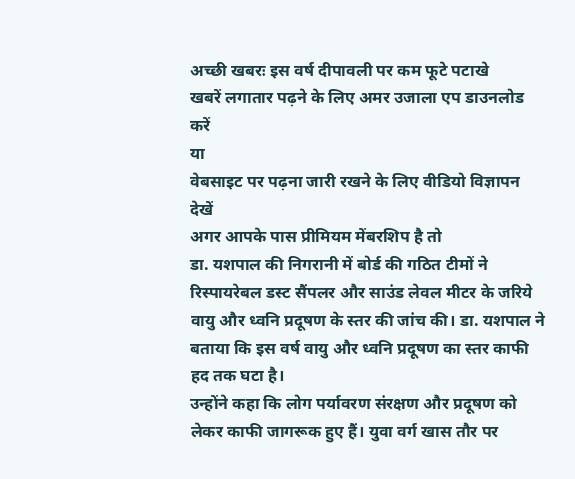अच्छी खबरः इस वर्ष दीपावली पर कम फूटे पटाखे
खबरें लगातार पढ़ने के लिए अमर उजाला एप डाउनलोड करें
या
वेबसाइट पर पढ़ना जारी रखने के लिए वीडियो विज्ञापन देखें
अगर आपके पास प्रीमियम मेंबरशिप है तो
डा. यशपाल की निगरानी में बोर्ड की गठित टीमों ने रिस्पायरेबल डस्ट सैंपलर और साउंड लेवल मीटर के जरिये वायु और ध्वनि प्रदूषण के स्तर की जांच की। डा. यशपाल ने बताया कि इस वर्ष वायु और ध्वनि प्रदूषण का स्तर काफी हद तक घटा है।
उन्होंने कहा कि लोग पर्यावरण संरक्षण और प्रदूषण को लेकर काफी जागरूक हुए हैं। युवा वर्ग खास तौर पर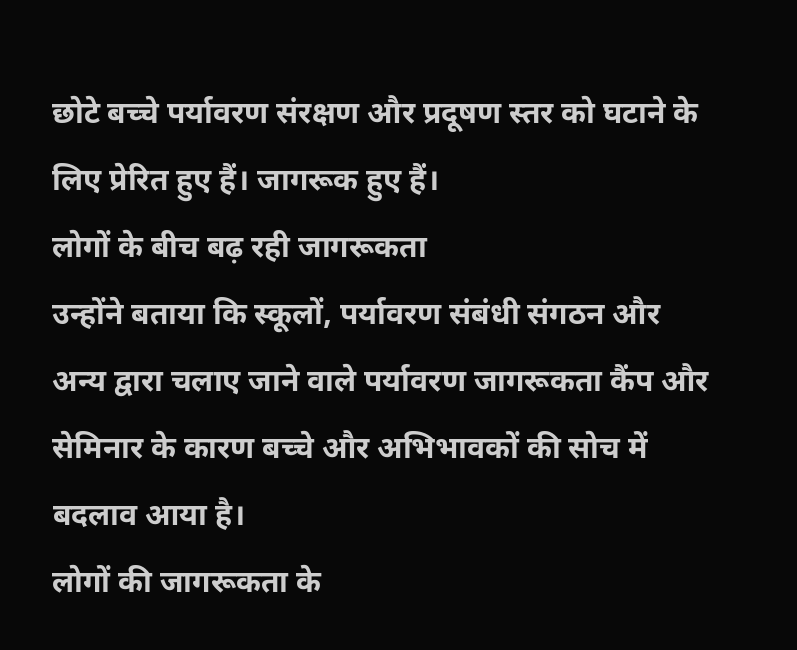छोटे बच्चे पर्यावरण संरक्षण और प्रदूषण स्तर को घटाने के लिए प्रेरित हुए हैं। जागरूक हुए हैं।
लोगों के बीच बढ़ रही जागरूकता
उन्होंने बताया कि स्कूलों, पर्यावरण संबंधी संगठन और अन्य द्वारा चलाए जाने वाले पर्यावरण जागरूकता कैंप और सेमिनार के कारण बच्चे और अभिभावकों की सोच में बदलाव आया है।
लोगों की जागरूकता के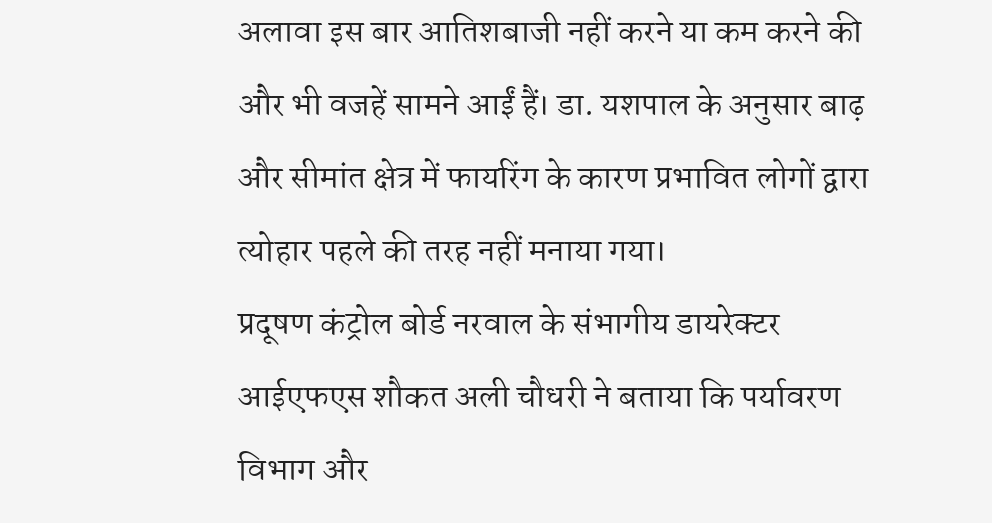अलावा इस बार आतिशबाजी नहीं करने या कम करने की और भी वजहें सामने आईं हैं। डा. यशपाल के अनुसार बाढ़ और सीमांत क्षेत्र में फायरिंग के कारण प्रभावित लोगों द्वारा त्योहार पहले की तरह नहीं मनाया गया।
प्रदूषण कंट्रोल बोर्ड नरवाल के संभागीय डायरेक्टर आईएफएस शौकत अली चौधरी ने बताया कि पर्यावरण विभाग और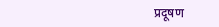प्रदूषण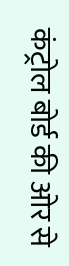कंट्रोल बोर्ड की ओर से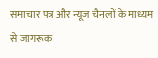समाचार पत्र और न्यूज चैनलों के माध्यम से जागरूक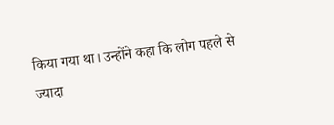किया गया था। उन्होंने कहा कि लोग पहले से ज्यादा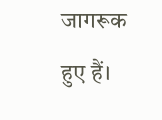जागरूक हुए हैं।